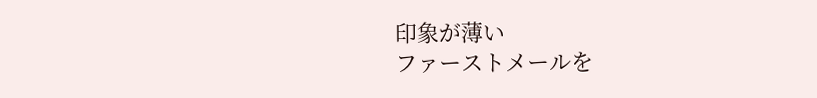印象が薄い
ファーストメールを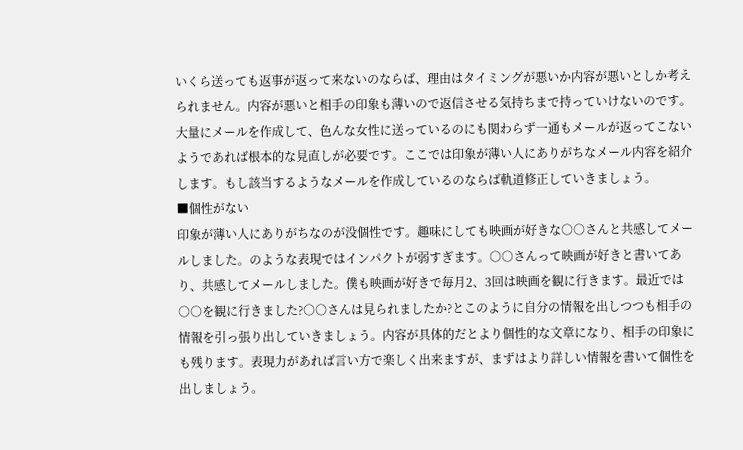いくら送っても返事が返って来ないのならば、理由はタイミングが悪いか内容が悪いとしか考えられません。内容が悪いと相手の印象も薄いので返信させる気持ちまで持っていけないのです。大量にメールを作成して、色んな女性に送っているのにも関わらず一通もメールが返ってこないようであれば根本的な見直しが必要です。ここでは印象が薄い人にありがちなメール内容を紹介します。もし該当するようなメールを作成しているのならば軌道修正していきましょう。
■個性がない
印象が薄い人にありがちなのが没個性です。趣味にしても映画が好きな○○さんと共感してメールしました。のような表現ではインパクトが弱すぎます。○○さんって映画が好きと書いてあり、共感してメールしました。僕も映画が好きで毎月2、3回は映画を観に行きます。最近では○○を観に行きました?○○さんは見られましたか?とこのように自分の情報を出しつつも相手の情報を引っ張り出していきましょう。内容が具体的だとより個性的な文章になり、相手の印象にも残ります。表現力があれば言い方で楽しく出来ますが、まずはより詳しい情報を書いて個性を出しましょう。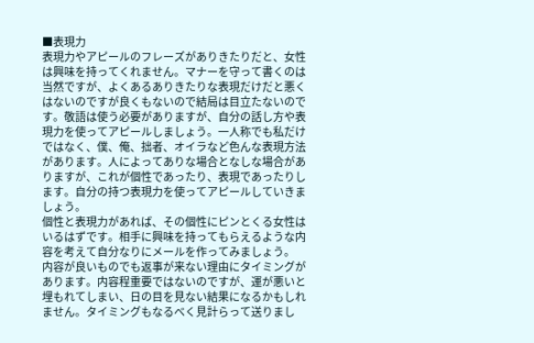■表現力
表現力やアピールのフレーズがありきたりだと、女性は興味を持ってくれません。マナーを守って書くのは当然ですが、よくあるありきたりな表現だけだと悪くはないのですが良くもないので結局は目立たないのです。敬語は使う必要がありますが、自分の話し方や表現力を使ってアピールしましょう。一人称でも私だけではなく、僕、俺、拙者、オイラなど色んな表現方法があります。人によってありな場合となしな場合がありますが、これが個性であったり、表現であったりします。自分の持つ表現力を使ってアピールしていきましょう。
個性と表現力があれば、その個性にピンとくる女性はいるはずです。相手に興味を持ってもらえるような内容を考えて自分なりにメールを作ってみましょう。
内容が良いものでも返事が来ない理由にタイミングがあります。内容程重要ではないのですが、運が悪いと埋もれてしまい、日の目を見ない結果になるかもしれません。タイミングもなるべく見計らって送りまし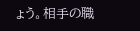ょう。相手の職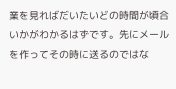業を見ればだいたいどの時間が頃合いかがわかるはずです。先にメールを作ってその時に送るのではな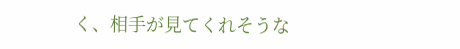く、相手が見てくれそうな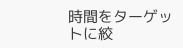時間をターゲットに絞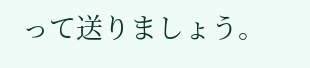って送りましょう。